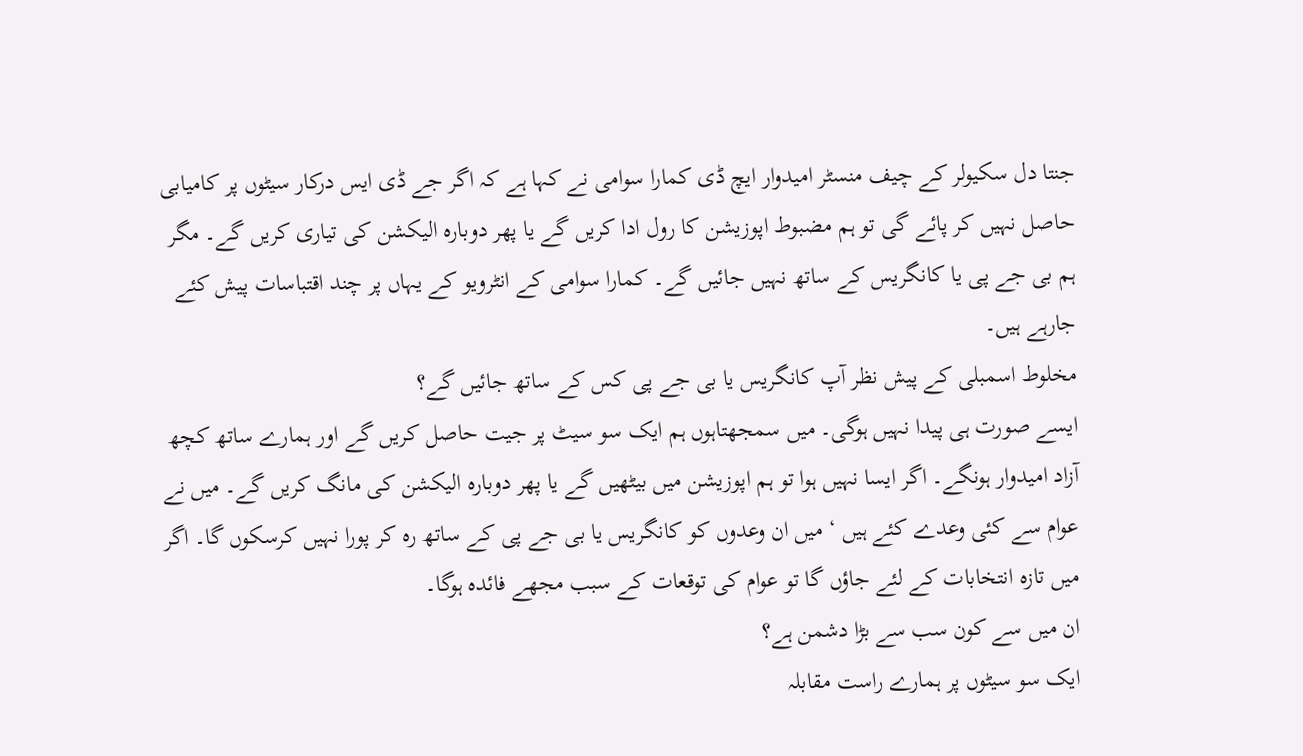جنتا دل سکیولر کے چیف منسٹر امیدوار ایچ ڈی کمارا سوامی نے کہا ہے کہ اگر جے ڈی ایس درکار سیٹوں پر کامیابی حاصل نہیں کر پائے گی تو ہم مضبوط اپوزیشن کا رول ادا کریں گے یا پھر دوبارہ الیکشن کی تیاری کریں گے۔ مگر ہم بی جے پی یا کانگریس کے ساتھ نہیں جائیں گے۔ کمارا سوامی کے انٹرویو کے یہاں پر چند اقتباسات پیش کئے جارہے ہیں۔
مخلوط اسمبلی کے پیش نظر آپ کانگریس یا بی جے پی کس کے ساتھ جائیں گے؟
ایسے صورت ہی پیدا نہیں ہوگی۔ میں سمجھتاہوں ہم ایک سو سیٹ پر جیت حاصل کریں گے اور ہمارے ساتھ کچھ آزاد امیدوار ہونگے۔ اگر ایسا نہیں ہوا تو ہم اپوزیشن میں بیٹھیں گے یا پھر دوبارہ الیکشن کی مانگ کریں گے۔ میں نے عوام سے کئی وعدے کئے ہیں ‘ میں ان وعدوں کو کانگریس یا بی جے پی کے ساتھ رہ کر پورا نہیں کرسکوں گا۔ اگر میں تازہ انتخابات کے لئے جاؤں گا تو عوام کی توقعات کے سبب مجھے فائدہ ہوگا۔
ان میں سے کون سب سے بڑا دشمن ہے؟
ایک سو سیٹوں پر ہمارے راست مقابلہ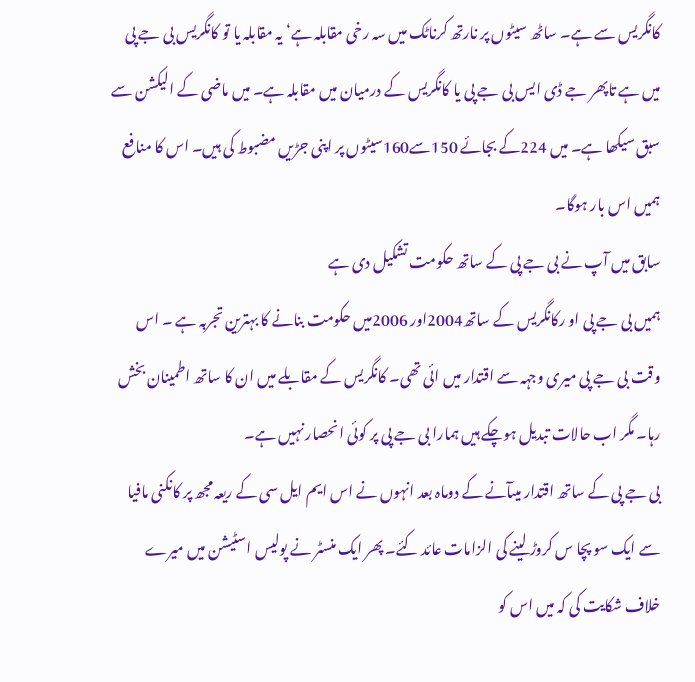کانگریس سے ہے۔ ساٹھ سیٹوں پر نارتھ کرناٹک میں سہ رخی مقابلہ ہے‘ یہ مقابلہ یا تو کانگریس بی جے پی میں ہے تاپھر جے ڈی ایس بی جے پی یا کانگریس کے درمیان میں مقابلہ ہے۔ میں ماضی کے الیکشن سے سبق سیکھا ہے۔ میں 224کے بجائے 150سے160سیٹوں پر اپنی جڑیں مضبوط کی ہیں۔ اس کا منافع ہمیں اس بار ہوگا۔
سابق میں آپ نے بی جے پی کے ساتھ حکومت تشکیل دی ہے
ہمیں بی جے پی او رکانگریس کے ساتھ2004اور 2006میں حکومت بنانے کا بہترین تجربہ ہے ۔ اس وقت بی جے پی میری وجہہ سے اقتدار میں ائی تھی۔ کانگریس کے مقابلے میں ان کا ساتھ اطمینان بخش رہا۔ مگر اب حالات تبدیل ہوچکے ہیں ہمارا بی جے پی پر کوئی انحصار نہیں ہے۔
بی جے پی کے ساتھ اقتدار میںآنے کے دوماہ بعد انہوں نے اس ایم ایل سی کے ریعہ مجھ پر کانکنی مافیا سے ایک سو پچا س کروڑ لینے کی الزامات عائد کئے۔ پھر ایک منسٹر نے پولیس اسٹیشن میں میرے خلاف شکایت کی کہ میں اس کو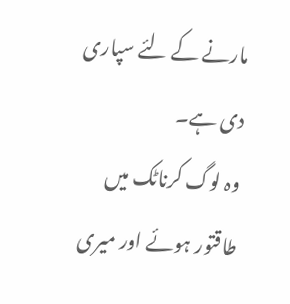مارنے کے لئے سپاری دی ہے۔
وہ لوگ کرناٹک میں طاقتور ہوئے اور میری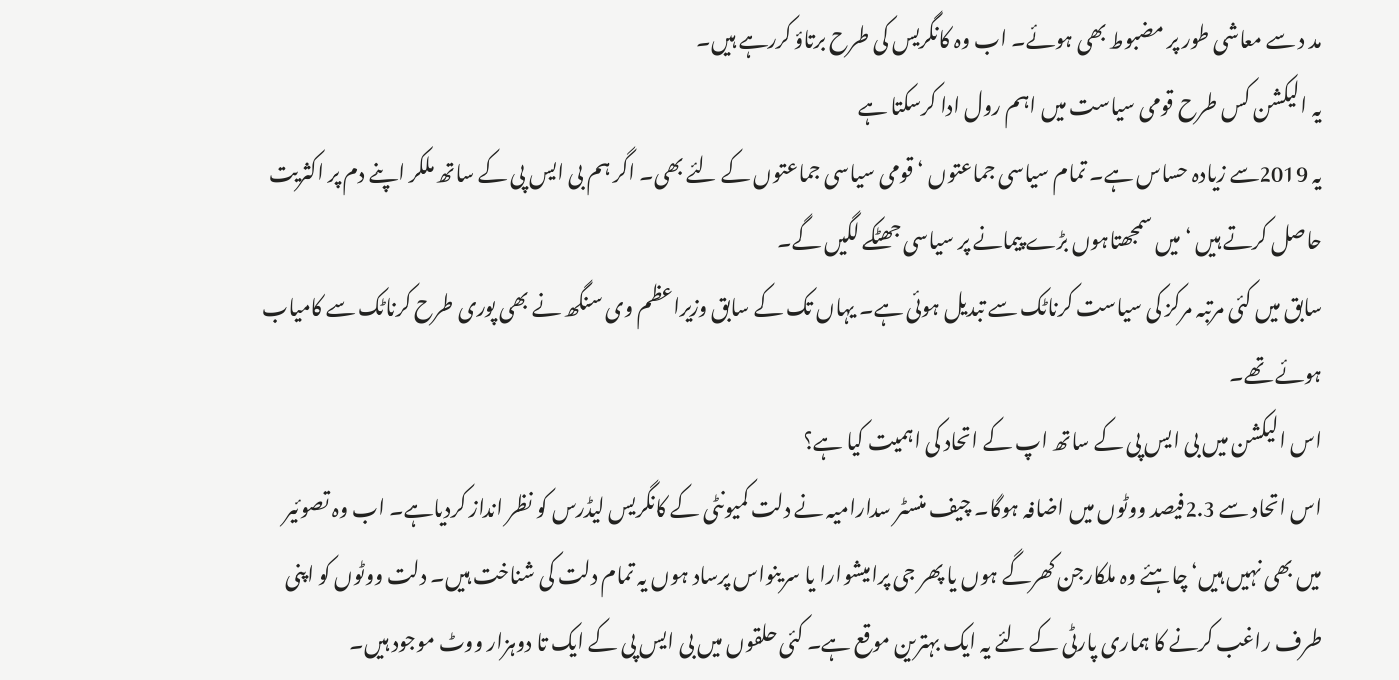مد د سے معاشی طور پر مضبوط بھی ہوئے۔ اب وہ کانگریس کی طرح برتاؤ کررہے ہیں۔
یہ الیکشن کس طرح قومی سیاست میں اہم رول ادا کرسکتا ہے
یہ 2019سے زیادہ حساس ہے۔ تمام سیاسی جماعتوں ‘ قومی سیاسی جماعتوں کے لئے بھی۔ اگر ہم بی ایس پی کے ساتھ ملکر اپنے دم پر اکثریت حاصل کرتے ہیں ‘ میں سمجھتاہوں بڑے پیمانے پر سیاسی جھٹکے لگیں گے۔
سابق میں کئی مرتبہ مرکز کی سیاست کرناٹک سے تبدیل ہوئی ہے۔ یہاں تک کے سابق وزیراعظم وی سنگھ نے بھی پوری طرح کرناٹک سے کامیاب ہوئے تھے۔
اس الیکشن میں بی ایس پی کے ساتھ اپ کے اتحاد کی اہمیت کیا ہے؟
اس اتحاد سے 2.3فیصد ووٹوں میں اضافہ ہوگا۔ چیف منسٹر سدارامیہ نے دلت کمیونٹی کے کانگریس لیڈرس کو نظر انداز کردیاہے۔ اب وہ تصوئیر میں بھی نہیں ہیں‘ چاہئے وہ ملکارجن کھرگے ہوں یا پھر جی پرامیشوارا یا سرینواس پرساد ہوں یہ تمام دلت کی شناخت ہیں۔ دلت ووٹوں کو اپنی طرف راغب کرنے کا ہماری پارٹی کے لئے یہ ایک بہترین موقع ہے۔ کئی حلقوں میں بی ایس پی کے ایک تا دوہزار ووٹ موجود ہیں۔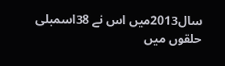سال2013میں اس نے 38اسمبلی حلقوں میں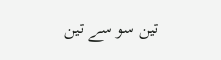تین سو سے تین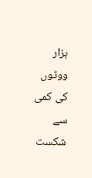ہزار ووٹوں کی کمی سے شکست